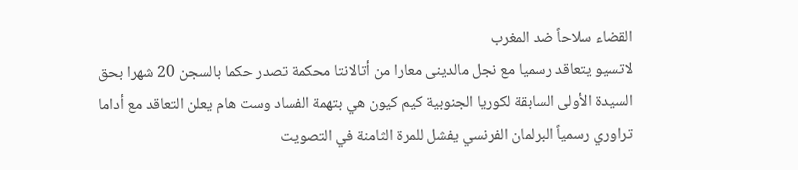القضاء سلاحاً ضد المغرب
لاتسيو يتعاقد رسميا مع نجل مالدينى معارا من أتالانتا محكمة تصدر حكما بالسجن 20 شهرا بحق السيدة الأولى السابقة لكوريا الجنوبية كيم كيون هي بتهمة الفساد وست هام يعلن التعاقد مع أداما تراوري رسمياً البرلمان الفرنسي يفشل للمرة الثامنة في التصويت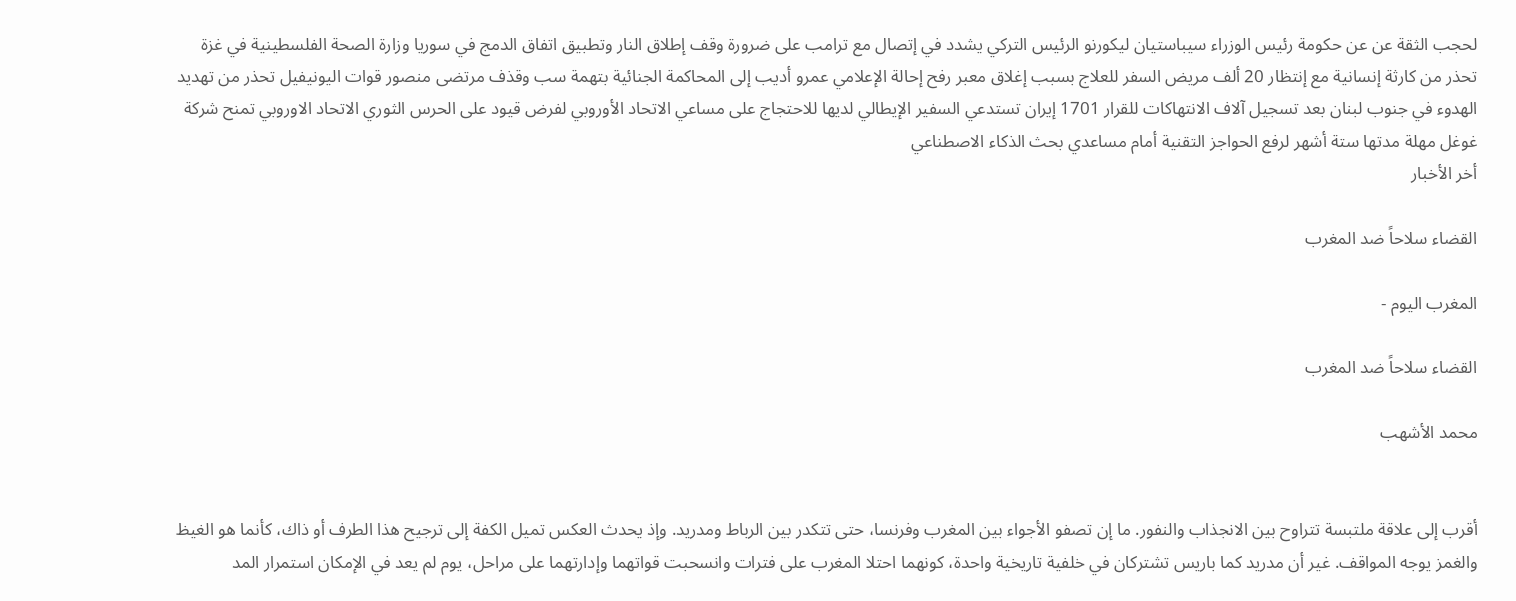لحجب الثقة عن عن حكومة رئيس الوزراء سيباستيان ليكورنو الرئيس التركي يشدد في إتصال مع ترامب على ضرورة وقف إطلاق النار وتطبيق اتفاق الدمج في سوريا وزارة الصحة الفلسطينية في غزة تحذر من كارثة إنسانية مع إنتظار 20 ألف مريض السفر للعلاج بسبب إغلاق معبر رفح إحالة الإعلامي عمرو أديب إلى المحاكمة الجنائية بتهمة سب وقذف مرتضى منصور قوات اليونيفيل تحذر من تهديد الهدوء في جنوب لبنان بعد تسجيل آلاف الانتهاكات للقرار 1701 إيران تستدعي السفير الإيطالي لديها للاحتجاج على مساعي الاتحاد الأوروبي لفرض قيود على الحرس الثوري الاتحاد الاوروبي تمنح شركة غوغل مهلة مدتها ستة أشهر لرفع الحواجز التقنية أمام مساعدي بحث الذكاء الاصطناعي
أخر الأخبار

القضاء سلاحاً ضد المغرب

المغرب اليوم -

القضاء سلاحاً ضد المغرب

محمد الأشهب


أقرب إلى علاقة ملتبسة تتراوح بين الانجذاب والنفور. ما إن تصفو الأجواء بين المغرب وفرنسا، حتى تتكدر بين الرباط ومدريد. وإذ يحدث العكس تميل الكفة إلى ترجيح هذا الطرف أو ذاك، كأنما هو الغيظ والغمز يوجه المواقف. غير أن مدريد كما باريس تشتركان في خلفية تاريخية واحدة، كونهما احتلا المغرب على فترات وانسحبت قواتهما وإدارتهما على مراحل، يوم لم يعد في الإمكان استمرار المد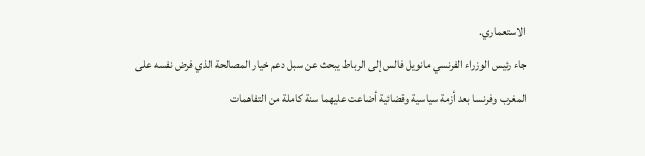الاستعماري.
جاء رئيس الوزراء الفرنسي مانويل فالس إلى الرباط يبحث عن سبل دعم خيار المصالحة الذي فرض نفسه على المغرب وفرنسا بعد أزمة سياسية وقضائية أضاعت عليهما سنة كاملة من التفاهمات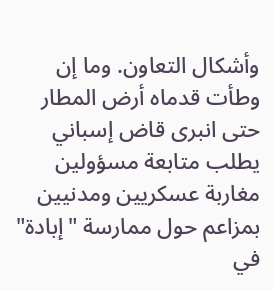وأشكال التعاون. وما إن وطأت قدماه أرض المطار حتى انبرى قاض إسباني يطلب متابعة مسؤولين مغاربة عسكريين ومدنيين بمزاعم حول ممارسة "إبادة" في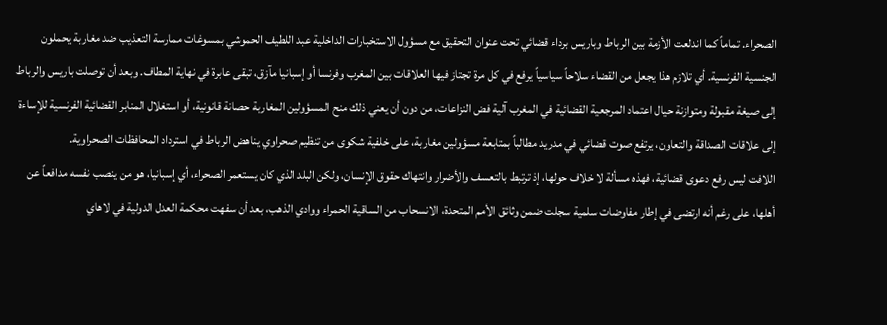الصحراء. تماماً كما اندلعت الأزمة بين الرباط وباريس برداء قضائي تحت عنوان التحقيق مع مسؤول الاستخبارات الداخلية عبد اللطيف الحموشي بمسوغات ممارسة التعذيب ضد مغاربة يحملون الجنسية الفرنسية. أي تلازم هذا يجعل من القضاء سلاحاً سياسياً يرفع في كل مرة تجتاز فيها العلاقات بين المغرب وفرنسا أو إسبانيا مآزق، تبقى عابرة في نهاية المطاف. وبعد أن توصلت باريس والرباط إلى صيغة مقبولة ومتوازنة حيال اعتماد المرجعية القضائية في المغرب آلية فض النزاعات، من دون أن يعني ذلك منح المسؤولين المغاربة حصانة قانونية، أو استغلال المنابر القضائية الفرنسية للإساءة إلى علاقات الصداقة والتعاون، يرتفع صوت قضائي في مدريد مطالباً بمتابعة مسؤولين مغاربة، على خلفية شكوى من تنظيم صحراوي يناهض الرباط في استرداد المحافظات الصحراوية.
اللافت ليس رفع دعوى قضائية، فهذه مسألة لا خلاف حولها، إذ ترتبط بالتعسف والأضرار وانتهاك حقوق الإنسان، ولكن البلد الذي كان يستعمر الصحراء، أي إسبانيا، هو من ينصب نفسه مدافعاً عن أهلها، على رغم أنه ارتضى في إطار مفاوضات سلمية سجلت ضمن وثائق الأمم المتحدة، الانسحاب من الساقية الحمراء ووادي الذهب، بعد أن سفهت محكمة العدل الدولية في لاهاي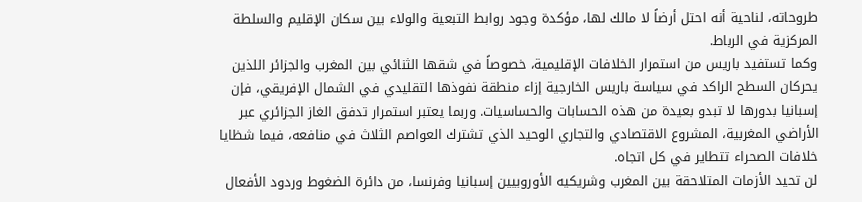طروحاته، لناحية أنه احتل أرضاً لا مالك لها، مؤكدة وجود روابط التبعية والولاء بين سكان الإقليم والسلطة المركزية في الرباط.
وكما تستفيد باريس من استمرار الخلافات الإقليمية، خصوصاً في شقها الثنائي بين المغرب والجزائر اللذين يحركان السطح الراكد في سياسة باريس الخارجية إزاء منطقة نفوذها التقليدي في الشمال الإفريقي، فإن إسبانيا بدورها لا تبدو بعيدة من هذه الحسابات والحساسيات. وربما يعتبر استمرار تدفق الغاز الجزائري عبر الأراضي المغربية، المشروع الاقتصادي والتجاري الوحيد الذي تشترك العواصم الثلاث في منافعه، فيما شظايا خلافات الصحراء تتطاير في كل اتجاه.
لن تحيد الأزمات المتلاحقة بين المغرب وشريكيه الأوروبيين إسبانيا وفرنسا، من دائرة الضغوط وردود الأفعال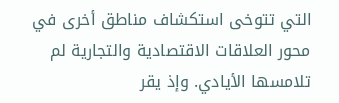التي تتوخى استكشاف مناطق أخرى في محور العلاقات الاقتصادية والتجارية لم تلامسها الأيادي. وإذ يقر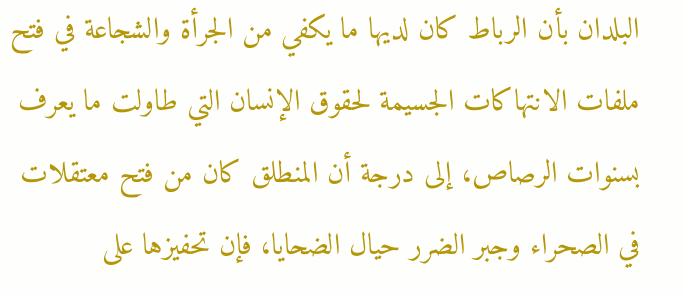البلدان بأن الرباط كان لديها ما يكفي من الجرأة والشجاعة في فتح ملفات الانتهاكات الجسيمة لحقوق الإنسان التي طاولت ما يعرف بسنوات الرصاص، إلى درجة أن المنطلق كان من فتح معتقلات في الصحراء وجبر الضرر حيال الضحايا، فإن تحفيزها على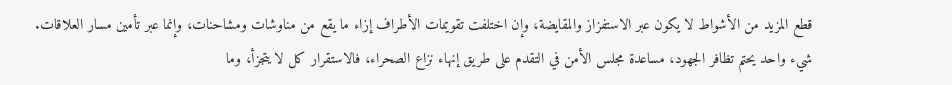قطع المزيد من الأشواط لا يكون عبر الاستفزاز والمقايضة، وإن اختلفت تقويمات الأطراف إزاء ما يقع من مناوشات ومشاحنات، وإنما عبر تأمين مسار العلاقات.
شيء واحد يحتم تظافر الجهود، مساعدة مجلس الأمن في التقدم على طريق إنهاء نزاع الصحراء، فالاستقرار كل لا يتجزأ، وما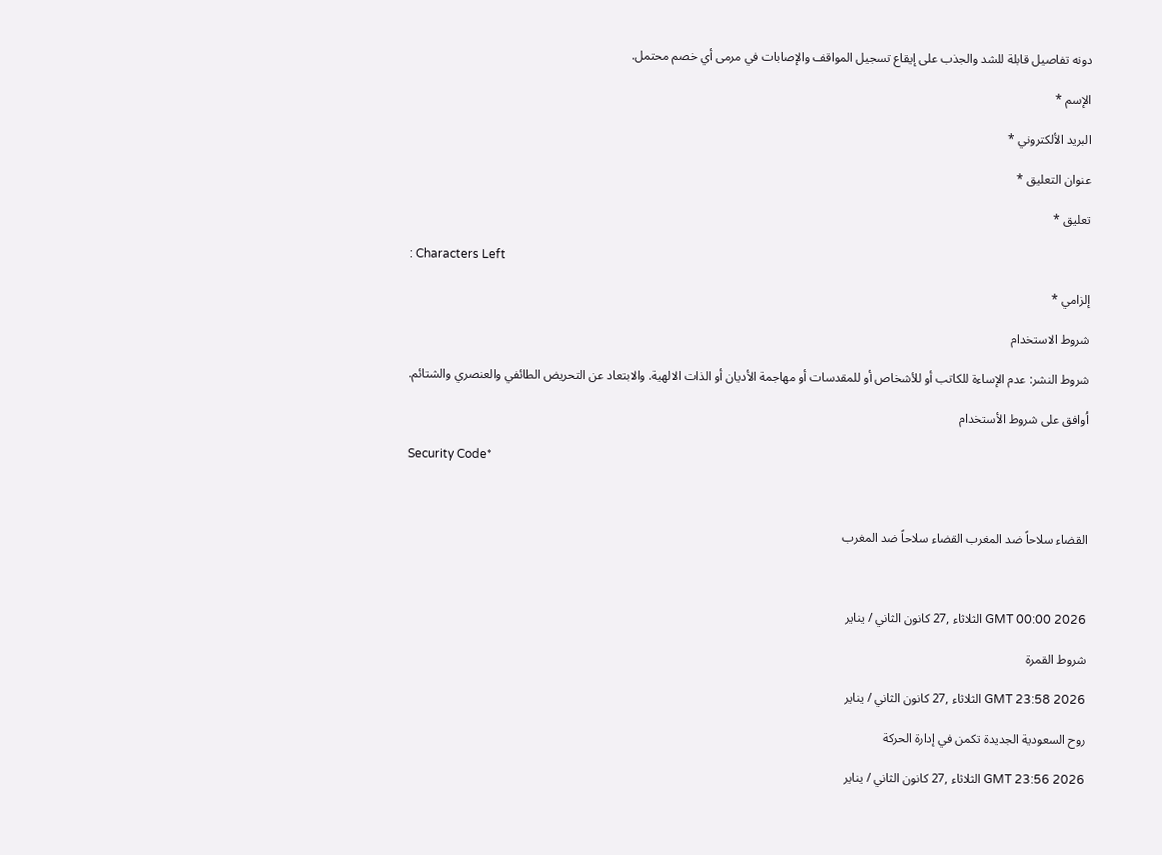دونه تفاصيل قابلة للشد والجذب على إيقاع تسجيل المواقف والإصابات في مرمى أي خصم محتمل.

الإسم *

البريد الألكتروني *

عنوان التعليق *

تعليق *

: Characters Left

إلزامي *

شروط الاستخدام

شروط النشر: عدم الإساءة للكاتب أو للأشخاص أو للمقدسات أو مهاجمة الأديان أو الذات الالهية. والابتعاد عن التحريض الطائفي والعنصري والشتائم.

اُوافق على شروط الأستخدام

Security Code*



القضاء سلاحاً ضد المغرب القضاء سلاحاً ضد المغرب



GMT 00:00 2026 الثلاثاء ,27 كانون الثاني / يناير

شروط القمرة

GMT 23:58 2026 الثلاثاء ,27 كانون الثاني / يناير

روح السعودية الجديدة تكمن في إدارة الحركة

GMT 23:56 2026 الثلاثاء ,27 كانون الثاني / يناير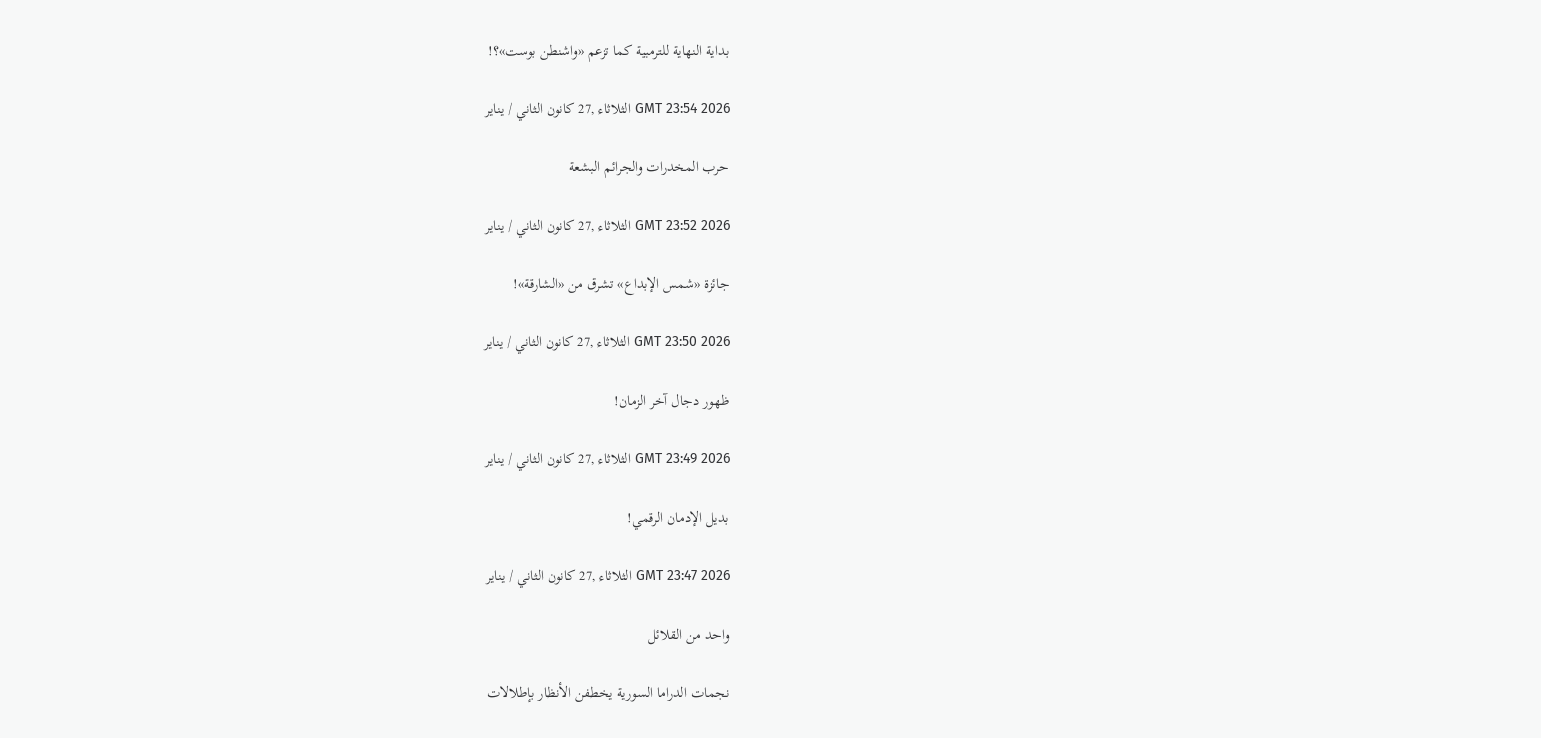بداية النهاية للترمبية كما تزعم «واشنطن بوست»؟!

GMT 23:54 2026 الثلاثاء ,27 كانون الثاني / يناير

حرب المخدرات والجرائم البشعة

GMT 23:52 2026 الثلاثاء ,27 كانون الثاني / يناير

جائزة «شمس الإبداع» تشرق من «الشارقة»!

GMT 23:50 2026 الثلاثاء ,27 كانون الثاني / يناير

ظهور دجال آخر الزمان!

GMT 23:49 2026 الثلاثاء ,27 كانون الثاني / يناير

بديل الإدمان الرقمي!

GMT 23:47 2026 الثلاثاء ,27 كانون الثاني / يناير

واحد من القلائل

نجمات الدراما السورية يخطفن الأنظار بإطلالات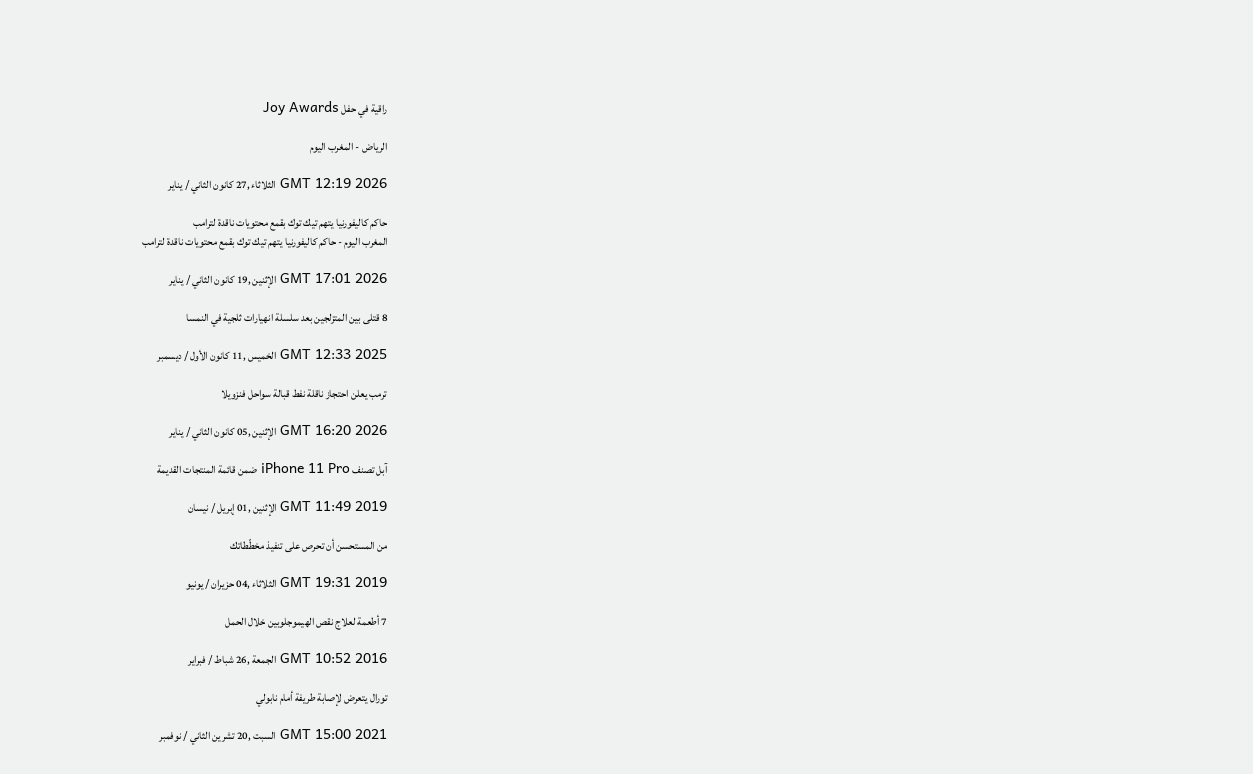راقية في حفل Joy Awards

الرياض - المغرب اليوم

GMT 12:19 2026 الثلاثاء ,27 كانون الثاني / يناير

حاكم كاليفورنيا يتهم تيك توك بقمع محتويات ناقدة لترامب
المغرب اليوم - حاكم كاليفورنيا يتهم تيك توك بقمع محتويات ناقدة لترامب

GMT 17:01 2026 الإثنين ,19 كانون الثاني / يناير

8 قتلى بين المتزلجين بعد سلسلة انهيارات ثلجية في النمسا

GMT 12:33 2025 الخميس ,11 كانون الأول / ديسمبر

ترمب يعلن احتجاز ناقلة نفط قبالة سواحل فنزويلا

GMT 16:20 2026 الإثنين ,05 كانون الثاني / يناير

آبل تصنف iPhone 11 Pro ضمن قائمة المنتجات القديمة

GMT 11:49 2019 الإثنين ,01 إبريل / نيسان

من المستحسن أن تحرص على تنفيذ مخطّطاتك

GMT 19:31 2019 الثلاثاء ,04 حزيران / يونيو

7 أطعمة لعلاج نقص الهيموجلوبين خلال الحمل

GMT 10:52 2016 الجمعة ,26 شباط / فبراير

تورال يتعرض لإصابة طريفة أمام نابولي

GMT 15:00 2021 السبت ,20 تشرين الثاني / نوفمبر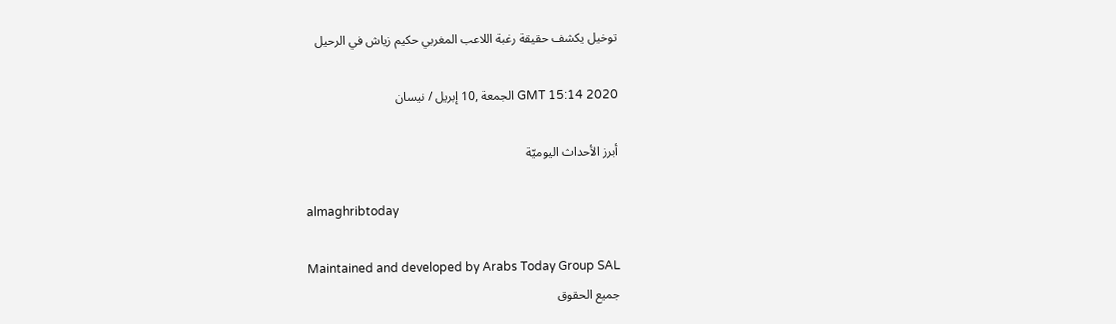توخيل يكشف حقيقة رغبة اللاعب المغربي حكيم زياش في الرحيل

GMT 15:14 2020 الجمعة ,10 إبريل / نيسان

أبرز الأحداث اليوميّة

almaghribtoday

Maintained and developed by Arabs Today Group SAL
جميع الحقوق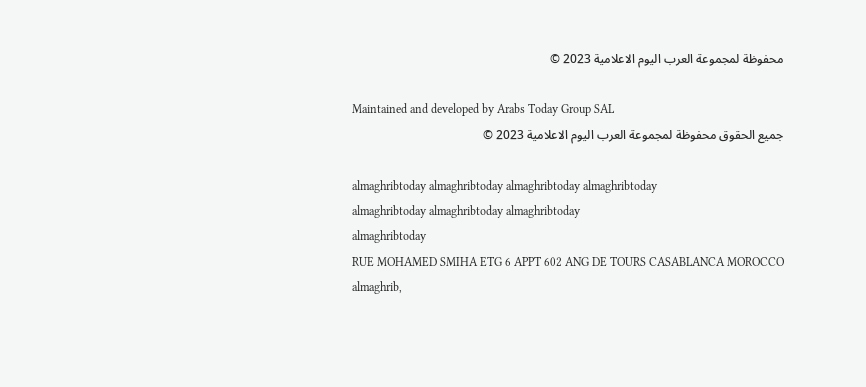محفوظة لمجموعة العرب اليوم الاعلامية 2023 ©

Maintained and developed by Arabs Today Group SAL
جميع الحقوق محفوظة لمجموعة العرب اليوم الاعلامية 2023 ©

almaghribtoday almaghribtoday almaghribtoday almaghribtoday
almaghribtoday almaghribtoday almaghribtoday
almaghribtoday
RUE MOHAMED SMIHA ETG 6 APPT 602 ANG DE TOURS CASABLANCA MOROCCO
almaghrib,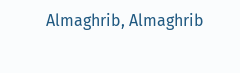Almaghrib, Almaghrib